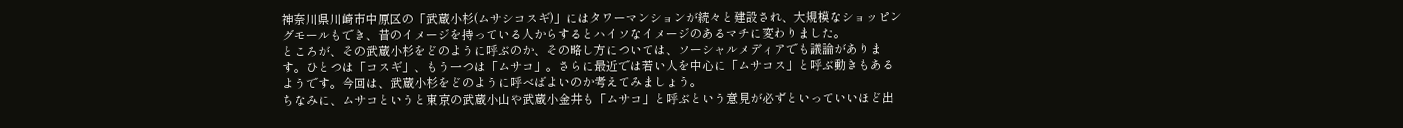神奈川県川崎市中原区の「武蔵小杉(ムサシコスギ)」にはタワーマンションが続々と建設され、大規模なショッピングモールもでき、昔のイメージを持っている人からするとハイソなイメージのあるマチに変わりました。
ところが、その武蔵小杉をどのように呼ぶのか、その略し方については、ソーシャルメディアでも議論があります。ひとつは「コスギ」、もう一つは「ムサコ」。さらに最近では若い人を中心に「ムサコス」と呼ぶ動きもあるようです。今回は、武蔵小杉をどのように呼べばよいのか考えてみましょう。
ちなみに、ムサコというと東京の武蔵小山や武蔵小金井も「ムサコ」と呼ぶという意見が必ずといっていいほど出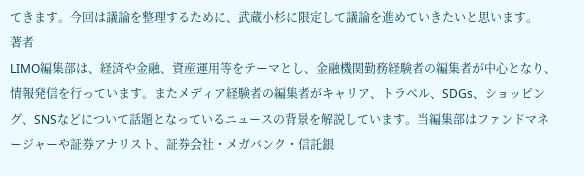てきます。今回は議論を整理するために、武蔵小杉に限定して議論を進めていきたいと思います。
著者
LIMO編集部は、経済や金融、資産運用等をテーマとし、金融機関勤務経験者の編集者が中心となり、情報発信を行っています。またメディア経験者の編集者がキャリア、トラベル、SDGs、ショッピング、SNSなどについて話題となっているニュースの背景を解説しています。当編集部はファンドマネージャーや証券アナリスト、証券会社・メガバンク・信託銀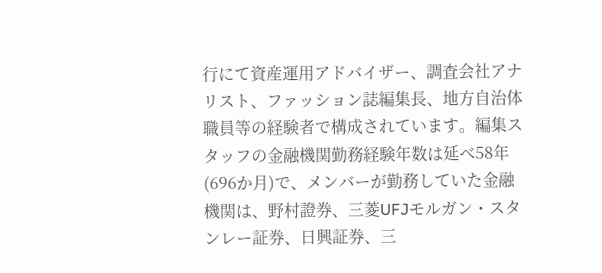行にて資産運用アドバイザー、調査会社アナリスト、ファッション誌編集長、地方自治体職員等の経験者で構成されています。編集スタッフの金融機関勤務経験年数は延べ58年(696か月)で、メンバーが勤務していた金融機関は、野村證券、三菱UFJモルガン・スタンレー証券、日興証券、三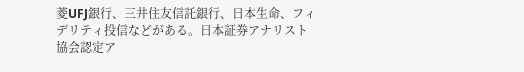菱UFJ銀行、三井住友信託銀行、日本生命、フィデリティ投信などがある。日本証券アナリスト協会認定ア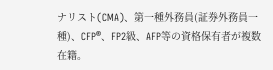ナリスト(CMA)、第一種外務員(証券外務員一種)、CFP®、FP2級、AFP等の資格保有者が複数在籍。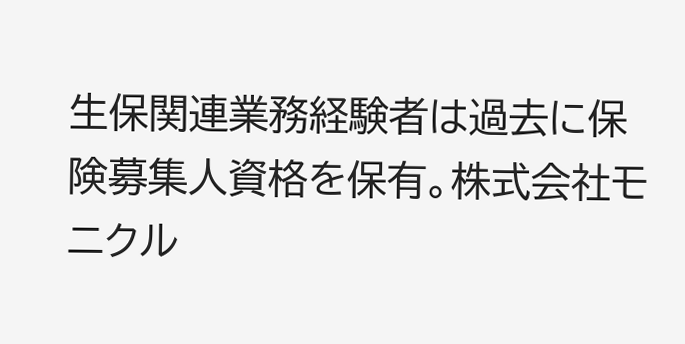生保関連業務経験者は過去に保険募集人資格を保有。株式会社モニクル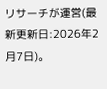リサーチが運営(最新更新日:2026年2月7日)。